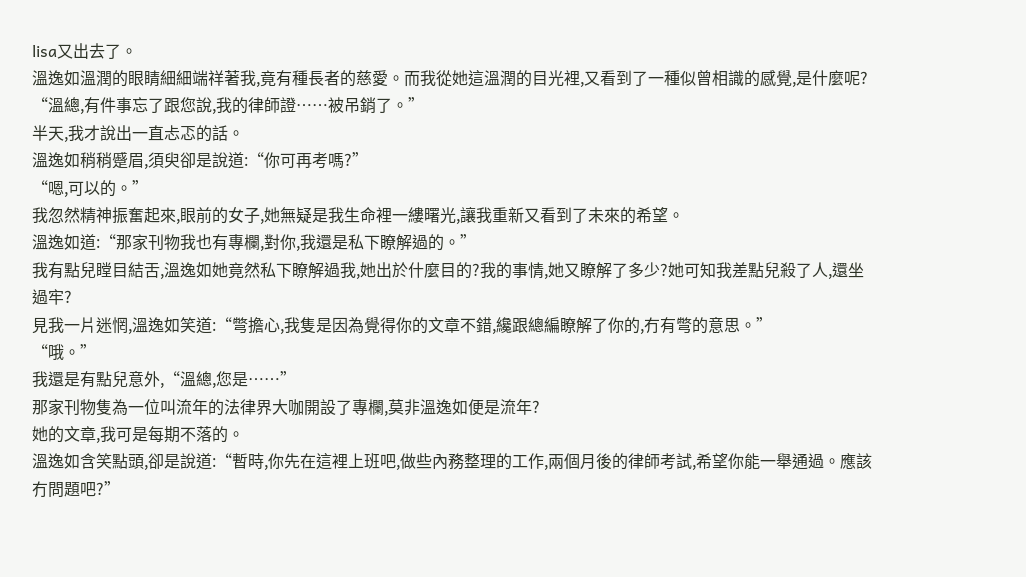lisa又出去了。
溫逸如溫潤的眼睛細細端祥著我,竟有種長者的慈愛。而我從她這溫潤的目光裡,又看到了一種似曾相識的感覺,是什麼呢?
“溫總,有件事忘了跟您說,我的律師證……被吊銷了。”
半天,我才說出一直忐忑的話。
溫逸如稍稍蹙眉,須臾卻是說道:“你可再考嗎?”
“嗯,可以的。”
我忽然精神振奮起來,眼前的女子,她無疑是我生命裡一縷曙光,讓我重新又看到了未來的希望。
溫逸如道:“那家刊物我也有專欄,對你,我還是私下瞭解過的。”
我有點兒瞠目結舌,溫逸如她竟然私下瞭解過我,她出於什麼目的?我的事情,她又瞭解了多少?她可知我差點兒殺了人,還坐過牢?
見我一片迷惘,溫逸如笑道:“彆擔心,我隻是因為覺得你的文章不錯,纔跟總編瞭解了你的,冇有彆的意思。”
“哦。”
我還是有點兒意外,“溫總,您是……”
那家刊物隻為一位叫流年的法律界大咖開設了專欄,莫非溫逸如便是流年?
她的文章,我可是每期不落的。
溫逸如含笑點頭,卻是說道:“暫時,你先在這裡上班吧,做些內務整理的工作,兩個月後的律師考試,希望你能一舉通過。應該冇問題吧?”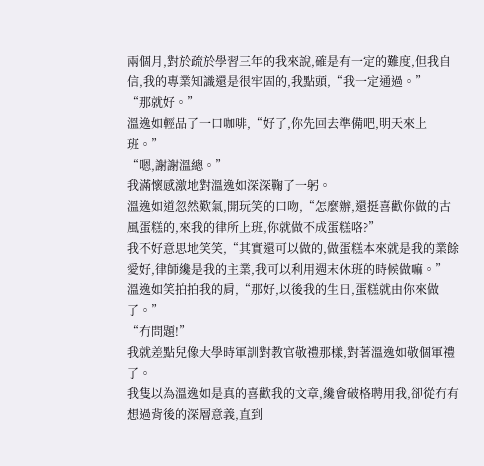兩個月,對於疏於學習三年的我來說,確是有一定的難度,但我自信,我的專業知識還是很牢固的,我點頭,“我一定通過。”
“那就好。”
溫逸如輕品了一口咖啡,“好了,你先回去準備吧,明天來上班。”
“嗯,謝謝溫總。”
我滿懷感激地對溫逸如深深鞠了一躬。
溫逸如道忽然歎氣,開玩笑的口吻,“怎麼辦,還挺喜歡你做的古風蛋糕的,來我的律所上班,你就做不成蛋糕咯?”
我不好意思地笑笑,“其實還可以做的,做蛋糕本來就是我的業餘愛好,律師纔是我的主業,我可以利用週末休班的時候做嘛。”
溫逸如笑拍拍我的肩,“那好,以後我的生日,蛋糕就由你來做了。”
“冇問題!”
我就差點兒像大學時軍訓對教官敬禮那樣,對著溫逸如敬個軍禮了。
我隻以為溫逸如是真的喜歡我的文章,纔會破格聘用我,卻從冇有想過背後的深層意義,直到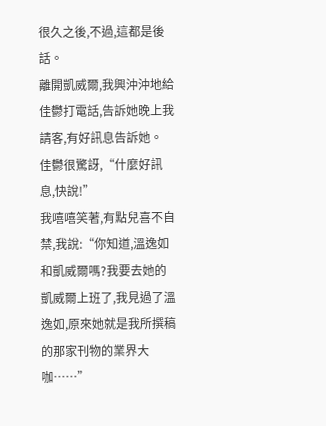很久之後,不過,這都是後話。
離開凱威爾,我興沖沖地給佳鬱打電話,告訴她晚上我請客,有好訊息告訴她。
佳鬱很驚訝,“什麼好訊息,快說!”
我嘻嘻笑著,有點兒喜不自禁,我說:“你知道,溫逸如和凱威爾嗎?我要去她的凱威爾上班了,我見過了溫逸如,原來她就是我所撰稿的那家刊物的業界大咖……”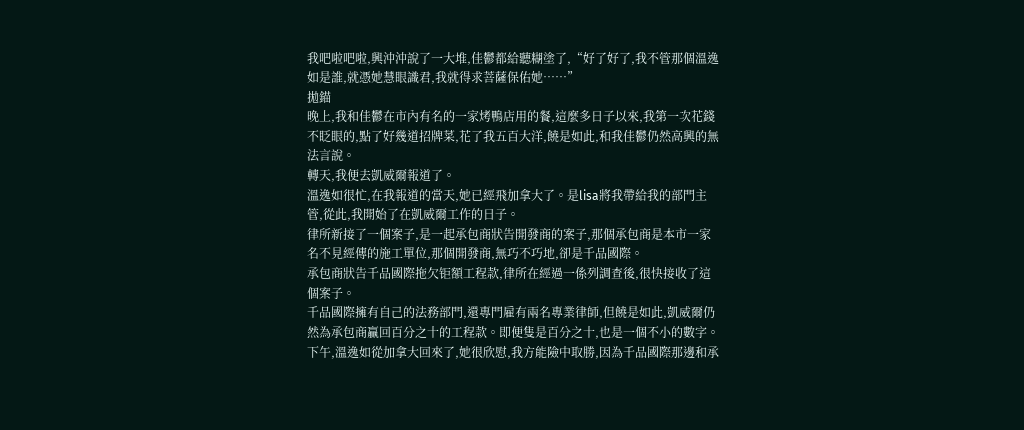我吧啦吧啦,興沖沖說了一大堆,佳鬱都給聽糊塗了,“好了好了,我不管那個溫逸如是誰,就憑她慧眼識君,我就得求菩薩保佑她……”
拋錨
晚上,我和佳鬱在市內有名的一家烤鴨店用的餐,這麼多日子以來,我第一次花錢不眨眼的,點了好幾道招牌菜,花了我五百大洋,饒是如此,和我佳鬱仍然高興的無法言說。
轉天,我便去凱威爾報道了。
溫逸如很忙,在我報道的當天,她已經飛加拿大了。是lisa將我帶給我的部門主管,從此,我開始了在凱威爾工作的日子。
律所新接了一個案子,是一起承包商狀告開發商的案子,那個承包商是本市一家名不見經傳的施工單位,那個開發商,無巧不巧地,卻是千品國際。
承包商狀告千品國際拖欠钜額工程款,律所在經過一係列調查後,很快接收了這個案子。
千品國際擁有自己的法務部門,還專門雇有兩名專業律師,但饒是如此,凱威爾仍然為承包商贏回百分之十的工程款。即便隻是百分之十,也是一個不小的數字。
下午,溫逸如從加拿大回來了,她很欣慰,我方能險中取勝,因為千品國際那邊和承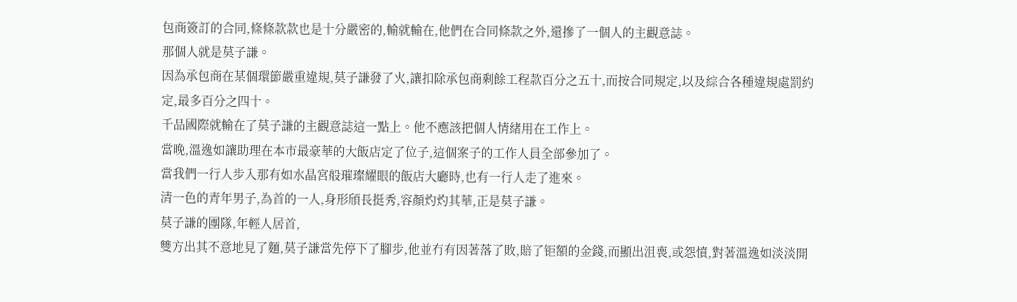包商簽訂的合同,條條款款也是十分嚴密的,輸就輸在,他們在合同條款之外,還摻了一個人的主觀意誌。
那個人就是莫子謙。
因為承包商在某個環節嚴重違規,莫子謙發了火,讓扣除承包商剩餘工程款百分之五十,而按合同規定,以及綜合各種違規處罰約定,最多百分之四十。
千品國際就輸在了莫子謙的主觀意誌這一點上。他不應該把個人情緒用在工作上。
當晚,溫逸如讓助理在本市最豪華的大飯店定了位子,這個案子的工作人員全部參加了。
當我們一行人步入那有如水晶宮般璀璨耀眼的飯店大廳時,也有一行人走了進來。
清一色的青年男子,為首的一人,身形頎長挺秀,容顏灼灼其華,正是莫子謙。
莫子謙的團隊,年輕人居首,
雙方出其不意地見了麵,莫子謙當先停下了腳步,他並冇有因著落了敗,賠了钜額的金錢,而顯出沮喪,或怨憤,對著溫逸如淡淡開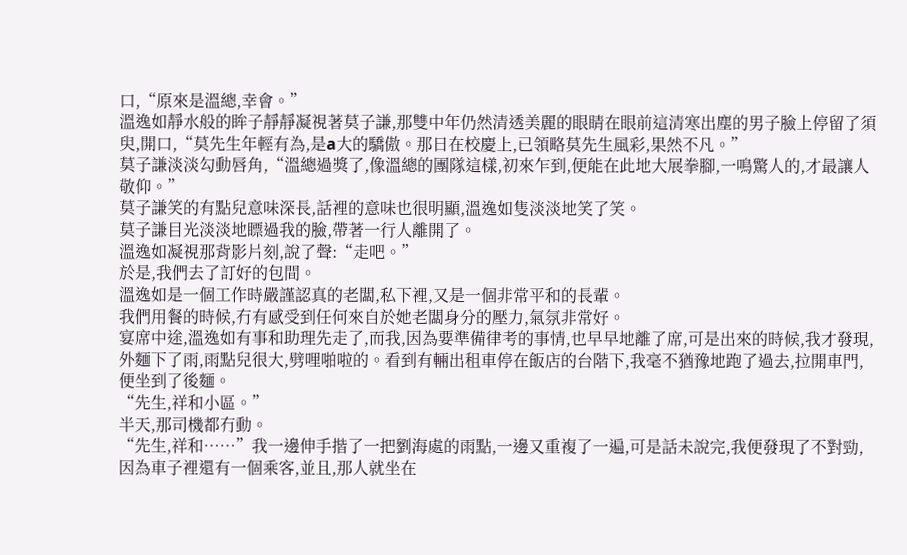口,“原來是溫總,幸會。”
溫逸如靜水般的眸子靜靜凝視著莫子謙,那雙中年仍然清透美麗的眼睛在眼前這清寒出塵的男子臉上停留了須臾,開口,“莫先生年輕有為,是a大的驕傲。那日在校慶上,已領略莫先生風彩,果然不凡。”
莫子謙淡淡勾動唇角,“溫總過獎了,像溫總的團隊這樣,初來乍到,便能在此地大展拳腳,一鳴驚人的,才最讓人敬仰。”
莫子謙笑的有點兒意味深長,話裡的意味也很明顯,溫逸如隻淡淡地笑了笑。
莫子謙目光淡淡地瞟過我的臉,帶著一行人離開了。
溫逸如凝視那背影片刻,說了聲:“走吧。”
於是,我們去了訂好的包間。
溫逸如是一個工作時嚴謹認真的老闆,私下裡,又是一個非常平和的長輩。
我們用餐的時候,冇有感受到任何來自於她老闆身分的壓力,氣氛非常好。
宴席中途,溫逸如有事和助理先走了,而我,因為要準備律考的事情,也早早地離了席,可是出來的時候,我才發現,外麵下了雨,雨點兒很大,劈哩啪啦的。看到有輛出租車停在飯店的台階下,我毫不猶豫地跑了過去,拉開車門,便坐到了後麵。
“先生,祥和小區。”
半天,那司機都冇動。
“先生,祥和……”我一邊伸手揩了一把劉海處的雨點,一邊又重複了一遍,可是話未說完,我便發現了不對勁,因為車子裡還有一個乘客,並且,那人就坐在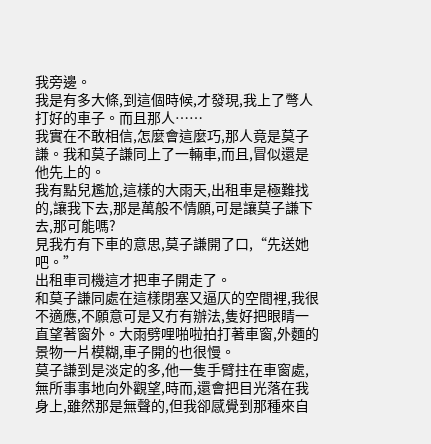我旁邊。
我是有多大條,到這個時候,才發現,我上了彆人打好的車子。而且那人……
我實在不敢相信,怎麼會這麼巧,那人竟是莫子謙。我和莫子謙同上了一輛車,而且,冒似還是他先上的。
我有點兒尷尬,這樣的大雨天,出租車是極難找的,讓我下去,那是萬般不情願,可是讓莫子謙下去,那可能嗎?
見我冇有下車的意思,莫子謙開了口,“先送她吧。”
出租車司機這才把車子開走了。
和莫子謙同處在這樣閉塞又逼仄的空間裡,我很不適應,不願意可是又冇有辦法,隻好把眼睛一直望著窗外。大雨劈哩啪啦拍打著車窗,外麵的景物一片模糊,車子開的也很慢。
莫子謙到是淡定的多,他一隻手臂拄在車窗處,無所事事地向外觀望,時而,還會把目光落在我身上,雖然那是無聲的,但我卻感覺到那種來自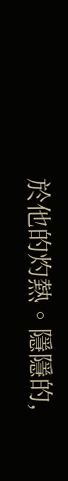於他的灼熱。隱隱的,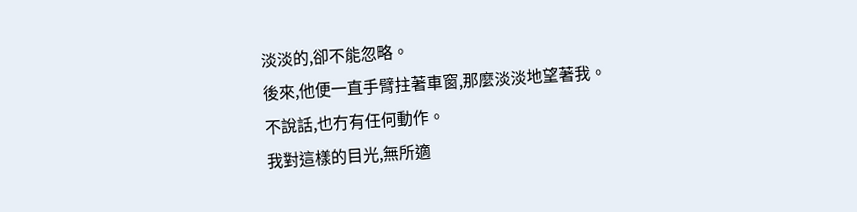淡淡的,卻不能忽略。
後來,他便一直手臂拄著車窗,那麼淡淡地望著我。
不說話,也冇有任何動作。
我對這樣的目光,無所適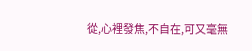從,心裡發焦,不自在,可又毫無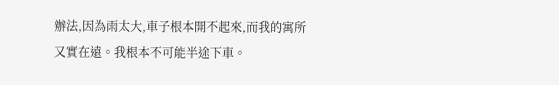辦法,因為雨太大,車子根本開不起來,而我的寓所又實在遠。我根本不可能半途下車。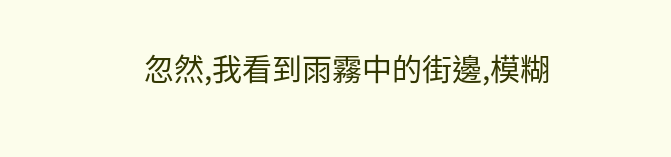忽然,我看到雨霧中的街邊,模糊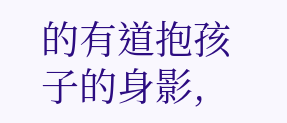的有道抱孩子的身影,